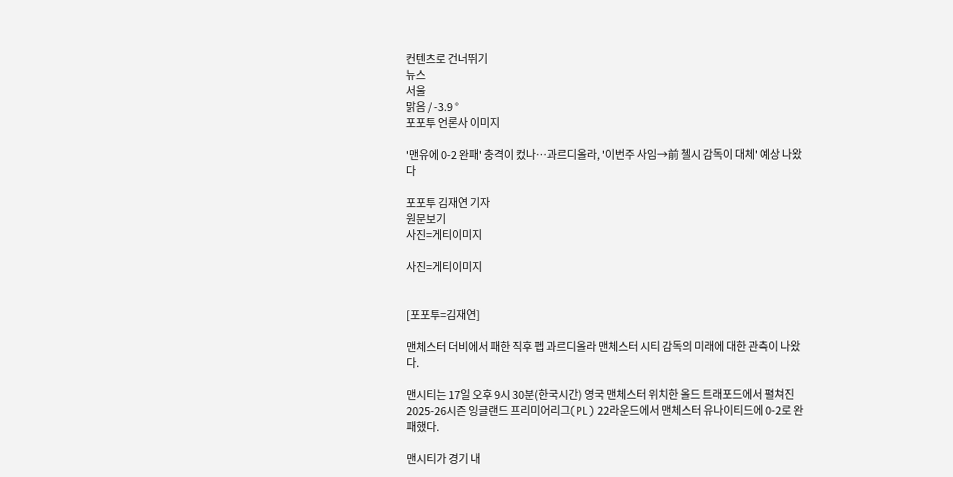컨텐츠로 건너뛰기
뉴스
서울
맑음 / -3.9 °
포포투 언론사 이미지

'맨유에 0-2 완패' 충격이 컸나…과르디올라, '이번주 사임→前 첼시 감독이 대체' 예상 나왔다

포포투 김재연 기자
원문보기
사진=게티이미지

사진=게티이미지


[포포투=김재연]

맨체스터 더비에서 패한 직후 펩 과르디올라 맨체스터 시티 감독의 미래에 대한 관측이 나왔다.

맨시티는 17일 오후 9시 30분(한국시간) 영국 맨체스터 위치한 올드 트래포드에서 펼쳐진 2025-26시즌 잉글랜드 프리미어리그(PL) 22라운드에서 맨체스터 유나이티드에 0-2로 완패했다.

맨시티가 경기 내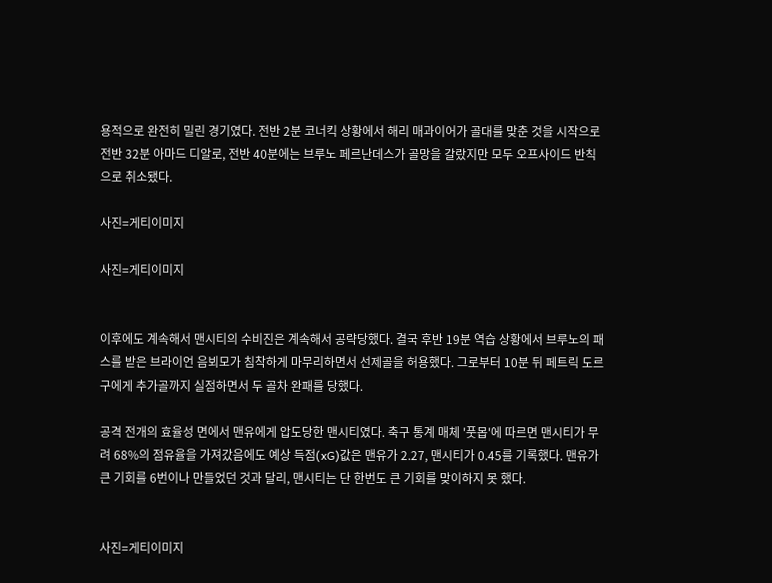용적으로 완전히 밀린 경기였다. 전반 2분 코너킥 상황에서 해리 매과이어가 골대를 맞춘 것을 시작으로 전반 32분 아마드 디알로, 전반 40분에는 브루노 페르난데스가 골망을 갈랐지만 모두 오프사이드 반칙으로 취소됐다.

사진=게티이미지

사진=게티이미지


이후에도 계속해서 맨시티의 수비진은 계속해서 공략당했다. 결국 후반 19분 역습 상황에서 브루노의 패스를 받은 브라이언 음뵈모가 침착하게 마무리하면서 선제골을 허용했다. 그로부터 10분 뒤 페트릭 도르구에게 추가골까지 실점하면서 두 골차 완패를 당했다.

공격 전개의 효율성 면에서 맨유에게 압도당한 맨시티였다. 축구 통계 매체 '풋몹'에 따르면 맨시티가 무려 68%의 점유율을 가져갔음에도 예상 득점(xG)값은 맨유가 2.27, 맨시티가 0.45를 기록했다. 맨유가 큰 기회를 6번이나 만들었던 것과 달리, 맨시티는 단 한번도 큰 기회를 맞이하지 못 했다.


사진=게티이미지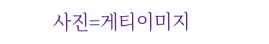사진=게티이미지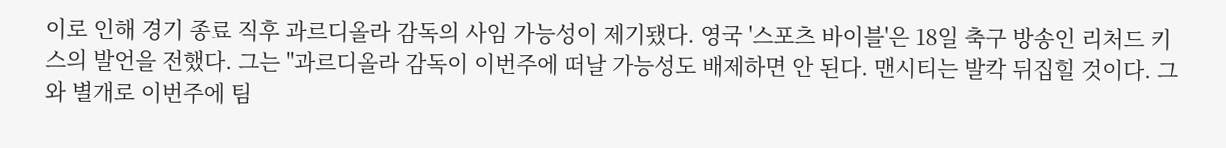이로 인해 경기 종료 직후 과르디올라 감독의 사임 가능성이 제기됐다. 영국 '스포츠 바이블'은 18일 축구 방송인 리처드 키스의 발언을 전했다. 그는 "과르디올라 감독이 이번주에 떠날 가능성도 배제하면 안 된다. 맨시티는 발칵 뒤집힐 것이다. 그와 별개로 이번주에 팀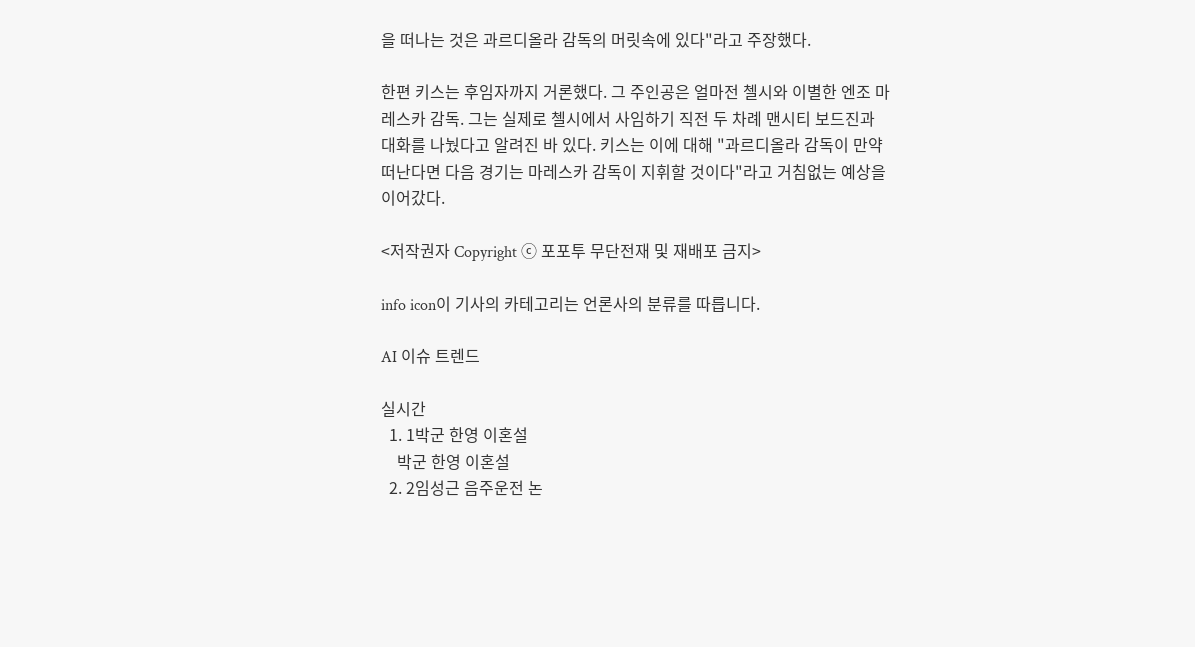을 떠나는 것은 과르디올라 감독의 머릿속에 있다"라고 주장했다.

한편 키스는 후임자까지 거론했다. 그 주인공은 얼마전 첼시와 이별한 엔조 마레스카 감독. 그는 실제로 첼시에서 사임하기 직전 두 차례 맨시티 보드진과 대화를 나눴다고 알려진 바 있다. 키스는 이에 대해 "과르디올라 감독이 만약 떠난다면 다음 경기는 마레스카 감독이 지휘할 것이다"라고 거침없는 예상을 이어갔다.

<저작권자 Copyright ⓒ 포포투 무단전재 및 재배포 금지>

info icon이 기사의 카테고리는 언론사의 분류를 따릅니다.

AI 이슈 트렌드

실시간
  1. 1박군 한영 이혼설
    박군 한영 이혼설
  2. 2임성근 음주운전 논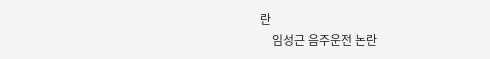란
    임성근 음주운전 논란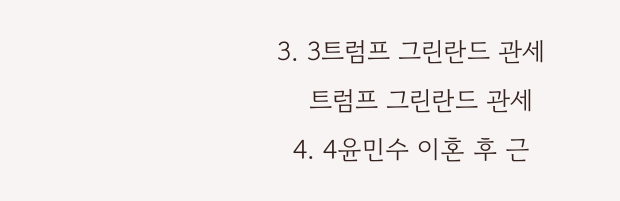3. 3트럼프 그린란드 관세
    트럼프 그린란드 관세
  4. 4윤민수 이혼 후 근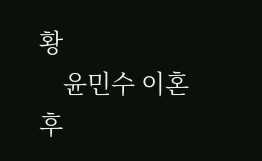황
    윤민수 이혼 후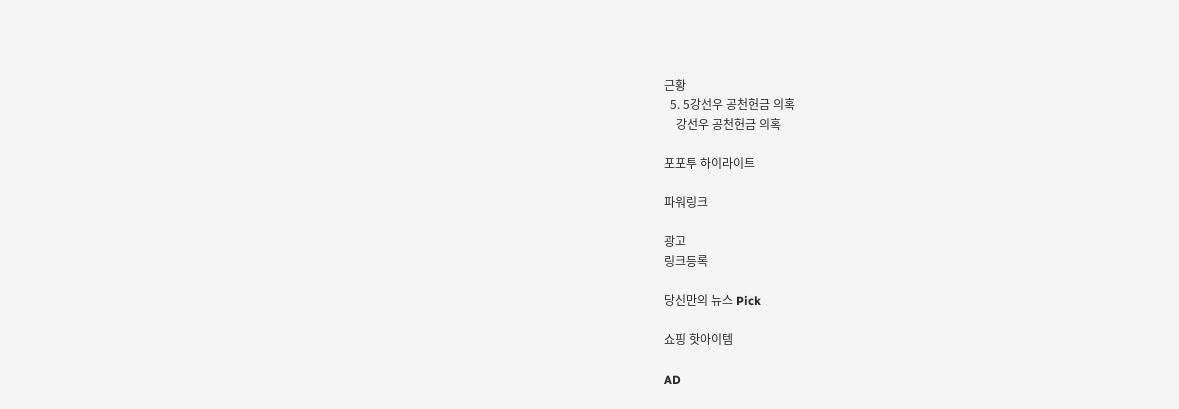근황
  5. 5강선우 공천헌금 의혹
    강선우 공천헌금 의혹

포포투 하이라이트

파워링크

광고
링크등록

당신만의 뉴스 Pick

쇼핑 핫아이템

AD